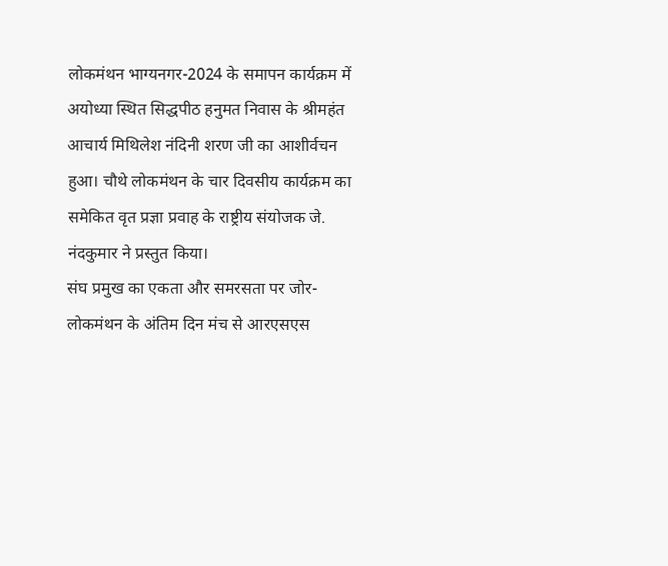लोकमंथन भाग्यनगर-2024 के समापन कार्यक्रम में अयोध्या स्थित सिद्धपीठ हनुमत निवास के श्रीमहंत आचार्य मिथिलेश नंदिनी शरण जी का आशीर्वचन हुआ। चौथे लोकमंथन के चार दिवसीय कार्यक्रम का समेकित वृत प्रज्ञा प्रवाह के राष्ट्रीय संयोजक जे. नंदकुमार ने प्रस्तुत किया।
संघ प्रमुख का एकता और समरसता पर जोर-
लोकमंथन के अंतिम दिन मंच से आरएसएस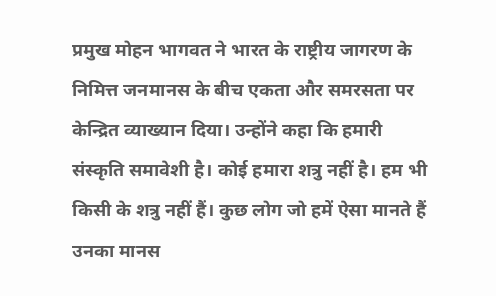प्रमुख मोहन भागवत ने भारत के राष्ट्रीय जागरण के निमित्त जनमानस के बीच एकता और समरसता पर केन्द्रित व्याख्यान दिया। उन्होंने कहा कि हमारी संस्कृति समावेशी है। कोई हमारा शत्रु नहीं है। हम भी किसी के शत्रु नहीं हैं। कुछ लोग जो हमें ऐसा मानते हैं उनका मानस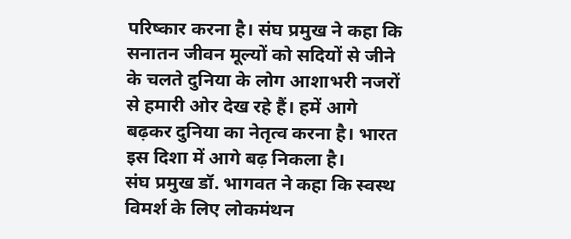परिष्कार करना है। संघ प्रमुख ने कहा कि सनातन जीवन मूल्यों को सदियों से जीने के चलते दुनिया के लोग आशाभरी नजरों से हमारी ओर देख रहे हैं। हमें आगे बढ़कर दुनिया का नेतृत्व करना है। भारत इस दिशा में आगे बढ़ निकला है।
संघ प्रमुख डॉ. भागवत ने कहा कि स्वस्थ विमर्श के लिए लोकमंथन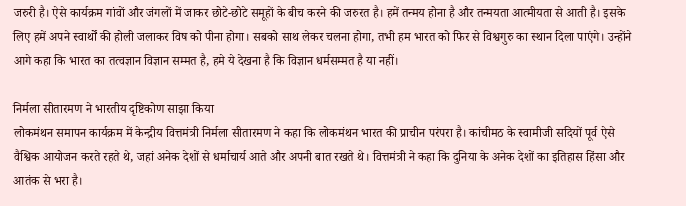जरुरी है। ऐसे कार्यक्रम गांवों और जंगलों में जाकर छोटे-छोटे समूहों के बीच करने की जरुरत है। हमें तन्मय होना है और तन्मयता आत्मीयता से आती है। इसके लिए हमें अपने स्वार्थों की होली जलाकर विष को पीना होगा। सबको साथ लेकर चलना होगा, तभी हम भारत को फिर से विश्वगुरु का स्थान दिला पाएंगे। उन्होंने आगे कहा कि भारत का तत्वज्ञान विज्ञान सम्मत है, हमे ये देखना है कि विज्ञान धर्मसम्मत है या नहीं।

निर्मला सीतारमण ने भारतीय दृष्टिकोण साझा किया
लोकमंथन समापन कार्यक्रम में केन्द्रीय वित्तमंत्री निर्मला सीतारमण ने कहा कि लोकमंथन भारत की प्राचीन परंपरा है। कांचीमठ के स्वामीजी सदियों पूर्व ऐसे वैश्विक आयोजन करते रहते थे, जहां अनेक देशों से धर्माचार्य आते और अपनी बात रखते थे। वित्तमंत्री ने कहा कि दुनिया के अनेक देशों का इतिहास हिंसा और आतंक से भरा है।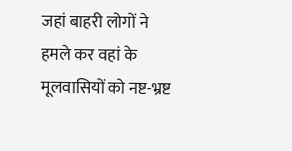जहां बाहरी लोगों ने हमले कर वहां के मूलवासियों को नष्ट-भ्रष्ट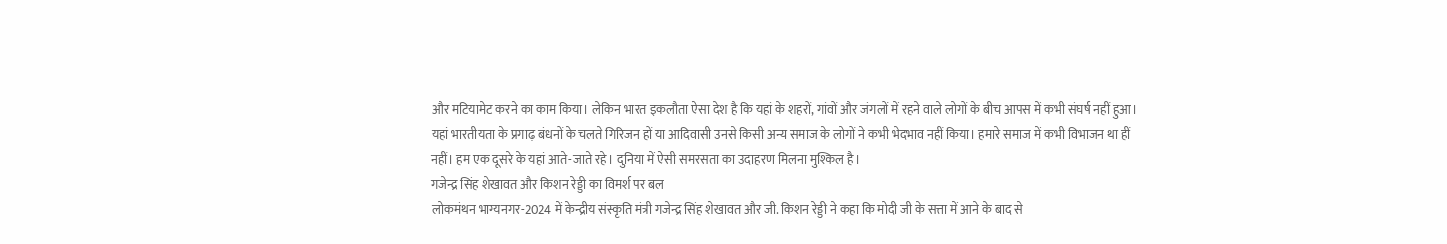और मटियामेट करने का काम किया। लेकिन भारत इकलौता ऐसा देश है कि यहां के शहरों, गांवों और जंगलों में रहने वाले लोगों के बीच आपस में कभी संघर्ष नहीं हुआ। यहां भारतीयता के प्रगाढ़ बंधनों के चलते गिरिजन हों या आदिवासी उनसे किसी अन्य समाज के लोगों ने कभी भेदभाव नहीं किया। हमारे समाज में कभी विभाजन था हीं नहीं। हम एक दूसरे के यहां आते-जाते रहे। दुनिया में ऐसी समरसता का उदाहरण मिलना मुश्किल है।
गजेन्द्र सिंह शेखावत और किशन रेड्डी का विमर्श पर बल
लोकमंथन भाग्यनगर-2024 में केन्द्रीय संस्कृति मंत्री गजेन्द्र सिंह शेखावत और जी. किशन रेड्डी ने कहा कि मोदी जी के सत्ता में आने के बाद से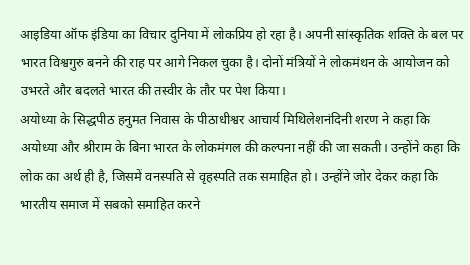आइडिया ऑफ इंडिया का विचार दुनिया में लोकप्रिय हो रहा है। अपनी सांस्कृतिक शक्ति के बल पर भारत विश्वगुरु बनने की राह पर आगे निकल चुका है। दोनों मंत्रियों ने लोकमंथन के आयोजन को उभरते और बदलते भारत की तस्वीर के तौर पर पेश किया।
अयोध्या के सिद्धपीठ हनुमत निवास के पीठाधीश्वर आचार्य मिथिलेशनंदिनी शरण ने कहा कि अयोध्या और श्रीराम के बिना भारत के लोकमंगल की कल्पना नहीं की जा सकती। उन्होंने कहा कि लोक का अर्थ ही है, जिसमें वनस्पति से वृहस्पति तक समाहित हो। उन्होंने जोर देकर कहा कि भारतीय समाज में सबको समाहित करने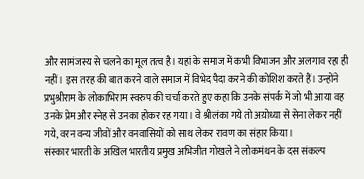और सामंजस्य से चलने का मूल तत्व है। यहां के समाज में कभी विभाजन और अलगाव रहा ही नहीं। इस तरह की बात करने वाले समाज में विभेद पैदा करने की कोशिश करते हैं। उन्होंने प्रभुश्रीराम के लोकाभिराम स्वरुप की चर्चा करते हुए कहा कि उनके संपर्क में जो भी आया वह उनके प्रेम और स्नेह से उनका होकर रह गया। वे श्रीलंका गये तो अय़ोध्या से सेना लेकर नहीं गये, वरन वन्य जीवों और वनवासियों को साथ लेकर रावण का संहार किया।
संस्कार भारती के अखिल भारतीय प्रमुख अभिजीत गोखले ने लोकमंथन के दस संकल्प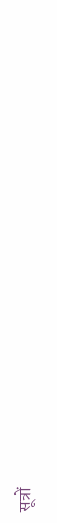सूत्रों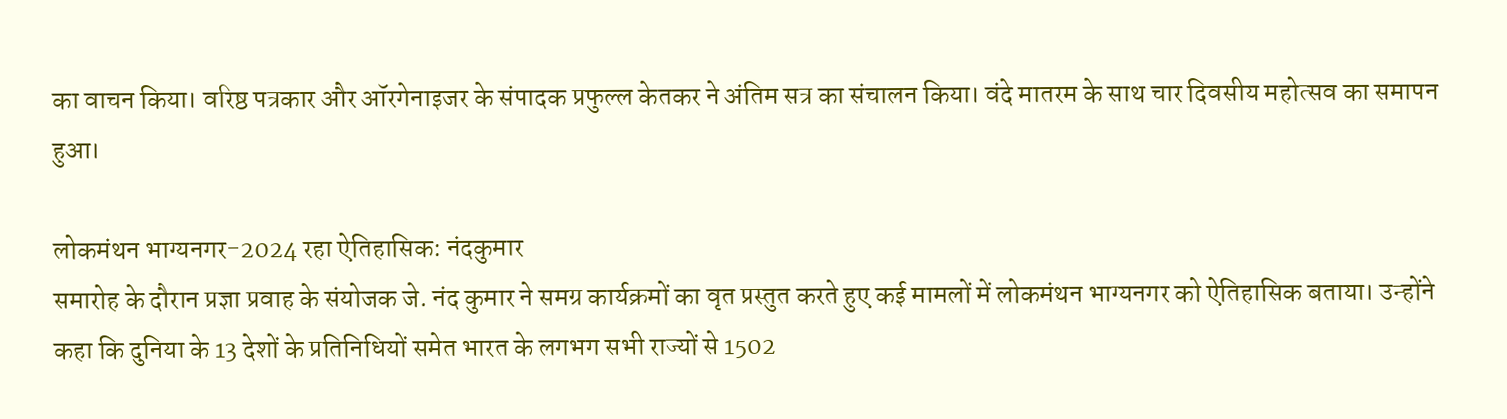का वाचन किया। वरिष्ठ पत्रकार और ऑरगेनाइजर के संपादक प्रफुल्ल केतकर ने अंतिम सत्र का संचालन किया। वंदे मातरम के साथ चार दिवसीय महोत्सव का समापन हुआ।

लोकमंथन भाग्यनगर-2024 रहा ऐतिहासिक: नंदकुमार
समारोह के दौरान प्रज्ञा प्रवाह के संयोजक जे. नंद कुमार ने समग्र कार्यक्रमों का वृत प्रस्तुत करते हुए कई मामलों में लोकमंथन भाग्यनगर को ऐतिहासिक बताया। उन्होंने कहा कि दुनिया के 13 देशों के प्रतिनिधियों समेत भारत के लगभग सभी राज्यों से 1502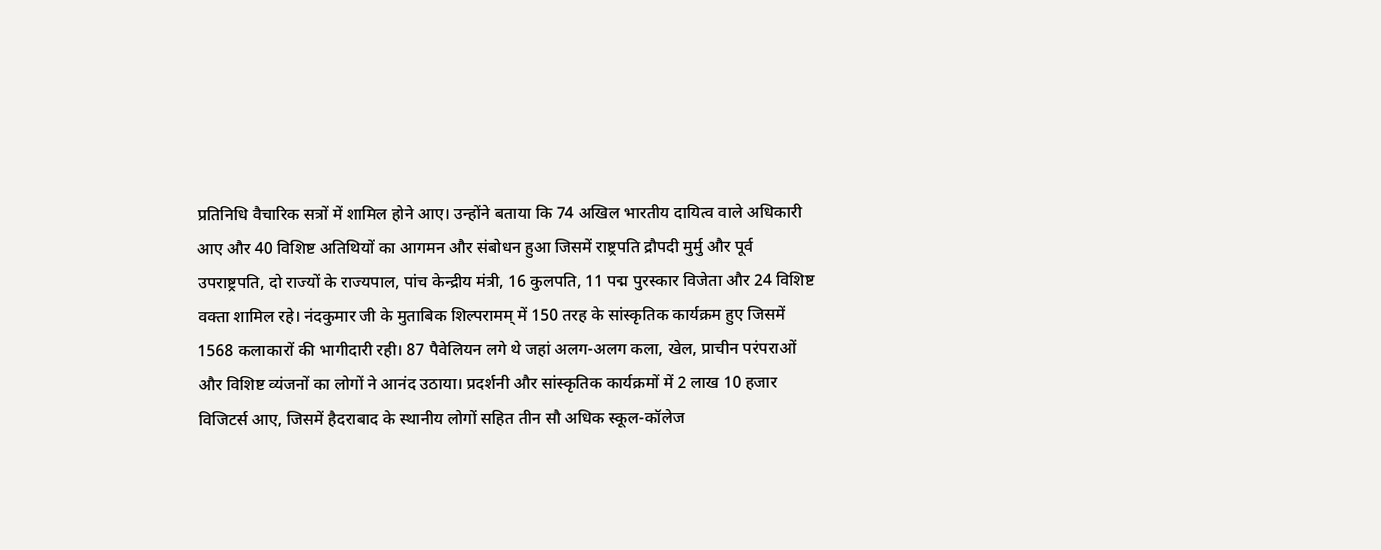प्रतिनिधि वैचारिक सत्रों में शामिल होने आए। उन्होंने बताया कि 74 अखिल भारतीय दायित्व वाले अधिकारी आए और 40 विशिष्ट अतिथियों का आगमन और संबोधन हुआ जिसमें राष्ट्रपति द्रौपदी मुर्मु और पूर्व उपराष्ट्रपति, दो राज्यों के राज्यपाल, पांच केन्द्रीय मंत्री, 16 कुलपति, 11 पद्म पुरस्कार विजेता और 24 विशिष्ट वक्ता शामिल रहे। नंदकुमार जी के मुताबिक शिल्परामम् में 150 तरह के सांस्कृतिक कार्यक्रम हुए जिसमें 1568 कलाकारों की भागीदारी रही। 87 पैवेलियन लगे थे जहां अलग-अलग कला, खेल, प्राचीन परंपराओं और विशिष्ट व्यंजनों का लोगों ने आनंद उठाया। प्रदर्शनी और सांस्कृतिक कार्यक्रमों में 2 लाख 10 हजार विजिटर्स आए, जिसमें हैदराबाद के स्थानीय लोगों सहित तीन सौ अधिक स्कूल-कॉलेज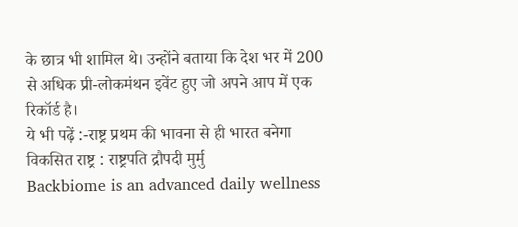के छात्र भी शामिल थे। उन्होंने बताया कि देश भर में 200 से अधिक प्री-लोकमंथन इवेंट हुए जो अपने आप में एक रिकॉर्ड है।
ये भी पढ़ें :-राष्ट्र प्रथम की भावना से ही भारत बनेगा विकसित राष्ट्र : राष्ट्रपति द्रौपदी मुर्मु
Backbiome is an advanced daily wellness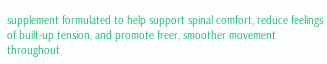supplement formulated to help support spinal comfort, reduce feelings of built-up tension, and promote freer, smoother movement throughout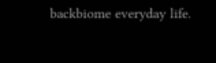backbiome everyday life.